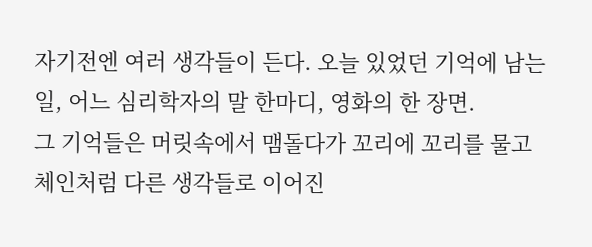자기전엔 여러 생각들이 든다. 오늘 있었던 기억에 남는 일, 어느 심리학자의 말 한마디, 영화의 한 장면.
그 기억들은 머릿속에서 맴돌다가 꼬리에 꼬리를 물고 체인처럼 다른 생각들로 이어진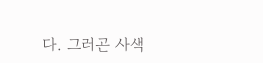다. 그러곤 사색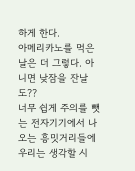하게 한다.
아메리카노를 먹은 날은 더 그렇다. 아니면 낮잠을 잔날도??
너무 쉽게 주의를 뺏는 전자기기에서 나오는 흥밋거리들에 우리는 생각할 시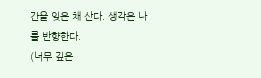간을 잊은 채 산다. 생각은 나를 반향한다.
(너무 깊은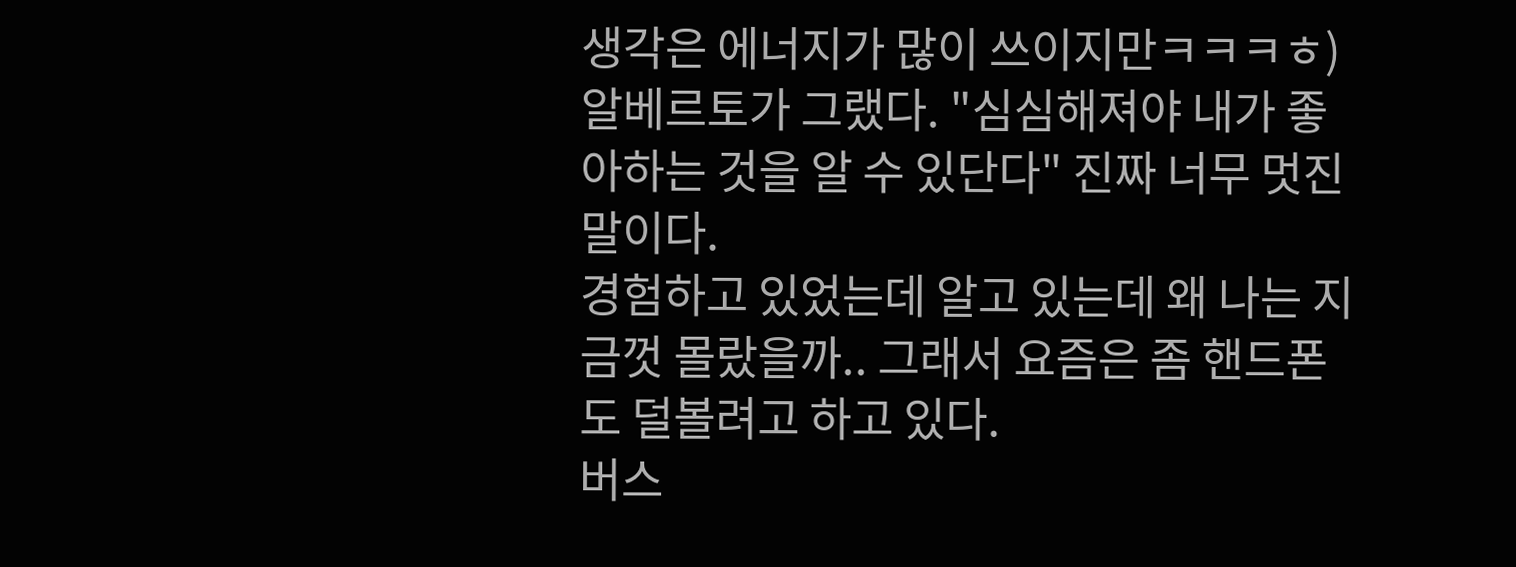생각은 에너지가 많이 쓰이지만ㅋㅋㅋㅎ) 알베르토가 그랬다. "심심해져야 내가 좋아하는 것을 알 수 있단다" 진짜 너무 멋진 말이다.
경험하고 있었는데 알고 있는데 왜 나는 지금껏 몰랐을까.. 그래서 요즘은 좀 핸드폰도 덜볼려고 하고 있다.
버스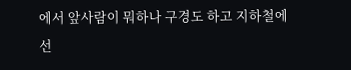에서 앞사람이 뭐하나 구경도 하고 지하철에선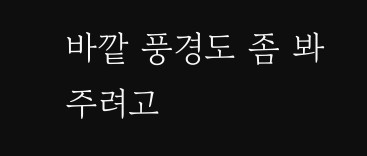바깥 풍경도 좀 봐주려고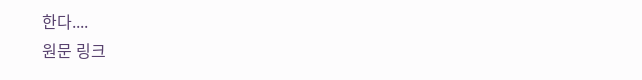한다....
원문 링크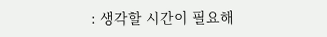: 생각할 시간이 필요해